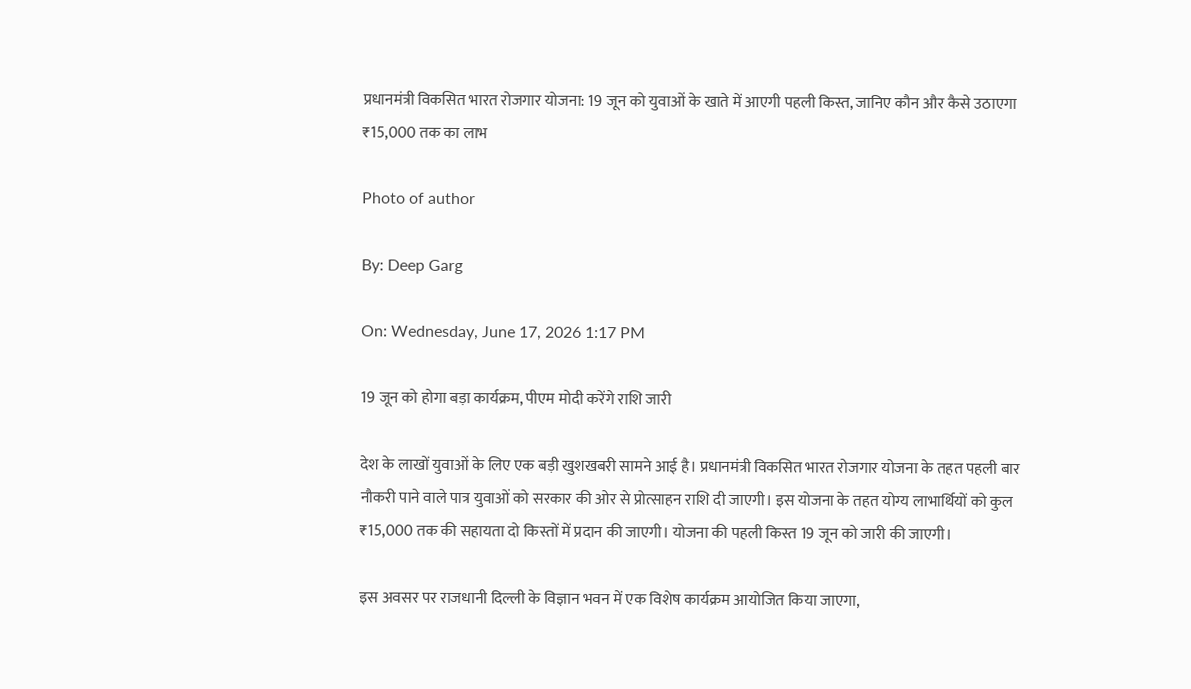प्रधानमंत्री विकसित भारत रोजगार योजना: 19 जून को युवाओं के खाते में आएगी पहली किस्त, जानिए कौन और कैसे उठाएगा ₹15,000 तक का लाभ

Photo of author

By: Deep Garg

On: Wednesday, June 17, 2026 1:17 PM

19 जून को होगा बड़ा कार्यक्रम, पीएम मोदी करेंगे राशि जारी

देश के लाखों युवाओं के लिए एक बड़ी खुशखबरी सामने आई है। प्रधानमंत्री विकसित भारत रोजगार योजना के तहत पहली बार नौकरी पाने वाले पात्र युवाओं को सरकार की ओर से प्रोत्साहन राशि दी जाएगी। इस योजना के तहत योग्य लाभार्थियों को कुल ₹15,000 तक की सहायता दो किस्तों में प्रदान की जाएगी। योजना की पहली किस्त 19 जून को जारी की जाएगी।

इस अवसर पर राजधानी दिल्ली के विज्ञान भवन में एक विशेष कार्यक्रम आयोजित किया जाएगा,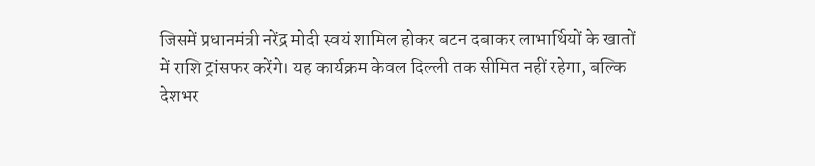जिसमें प्रधानमंत्री नरेंद्र मोदी स्वयं शामिल होकर बटन दबाकर लाभार्थियों के खातों में राशि ट्रांसफर करेंगे। यह कार्यक्रम केवल दिल्ली तक सीमित नहीं रहेगा, बल्कि देशभर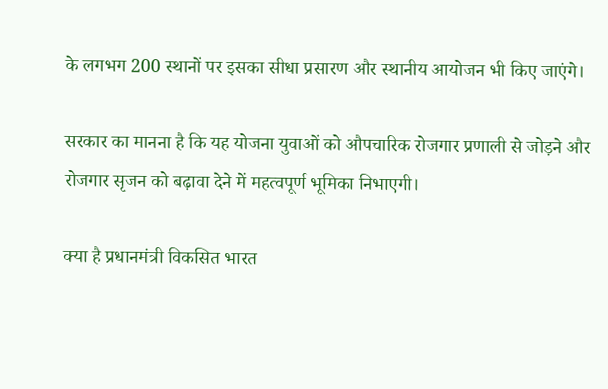के लगभग 200 स्थानों पर इसका सीधा प्रसारण और स्थानीय आयोजन भी किए जाएंगे।

सरकार का मानना है कि यह योजना युवाओं को औपचारिक रोजगार प्रणाली से जोड़ने और रोजगार सृजन को बढ़ावा देने में महत्वपूर्ण भूमिका निभाएगी।

क्या है प्रधानमंत्री विकसित भारत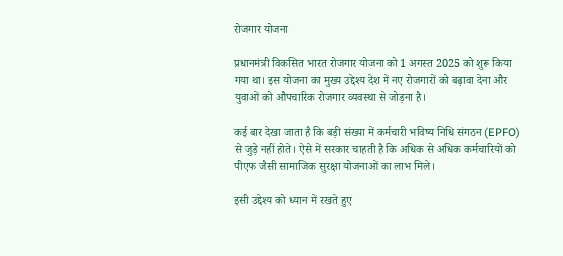रोजगार योजना

प्रधानमंत्री विकसित भारत रोजगार योजना को 1 अगस्त 2025 को शुरू किया गया था। इस योजना का मुख्य उद्देश्य देश में नए रोजगारों को बढ़ावा देना और युवाओं को औपचारिक रोजगार व्यवस्था से जोड़ना है।

कई बार देखा जाता है कि बड़ी संख्या में कर्मचारी भविष्य निधि संगठन (EPFO) से जुड़े नहीं होते। ऐसे में सरकार चाहती है कि अधिक से अधिक कर्मचारियों को पीएफ जैसी सामाजिक सुरक्षा योजनाओं का लाभ मिले।

इसी उद्देश्य को ध्यान में रखते हुए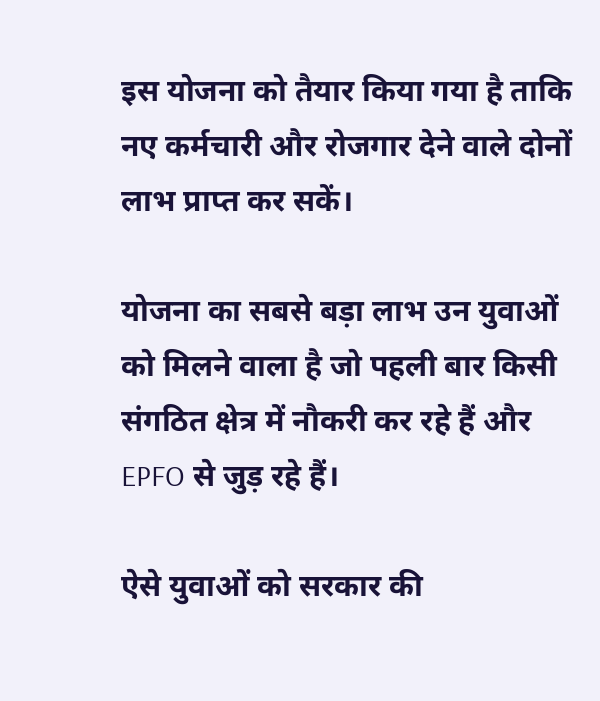इस योजना को तैयार किया गया है ताकि नए कर्मचारी और रोजगार देने वाले दोनों लाभ प्राप्त कर सकें।

योजना का सबसे बड़ा लाभ उन युवाओं को मिलने वाला है जो पहली बार किसी संगठित क्षेत्र में नौकरी कर रहे हैं और EPFO से जुड़ रहे हैं।

ऐसे युवाओं को सरकार की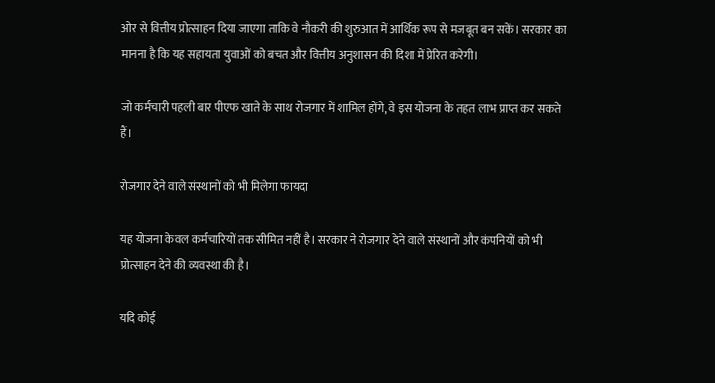ओर से वित्तीय प्रोत्साहन दिया जाएगा ताकि वे नौकरी की शुरुआत में आर्थिक रूप से मजबूत बन सकें। सरकार का मानना है कि यह सहायता युवाओं को बचत और वित्तीय अनुशासन की दिशा में प्रेरित करेगी।

जो कर्मचारी पहली बार पीएफ खाते के साथ रोजगार में शामिल होंगे, वे इस योजना के तहत लाभ प्राप्त कर सकते हैं।

रोजगार देने वाले संस्थानों को भी मिलेगा फायदा

यह योजना केवल कर्मचारियों तक सीमित नहीं है। सरकार ने रोजगार देने वाले संस्थानों और कंपनियों को भी प्रोत्साहन देने की व्यवस्था की है।

यदि कोई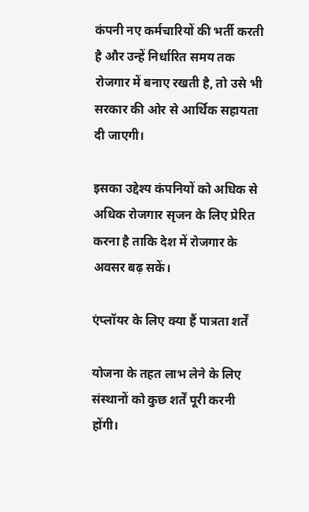कंपनी नए कर्मचारियों की भर्ती करती है और उन्हें निर्धारित समय तक रोजगार में बनाए रखती है, तो उसे भी सरकार की ओर से आर्थिक सहायता दी जाएगी।

इसका उद्देश्य कंपनियों को अधिक से अधिक रोजगार सृजन के लिए प्रेरित करना है ताकि देश में रोजगार के अवसर बढ़ सकें।

एंप्लॉयर के लिए क्या हैं पात्रता शर्तें

योजना के तहत लाभ लेने के लिए संस्थानों को कुछ शर्तें पूरी करनी होंगी।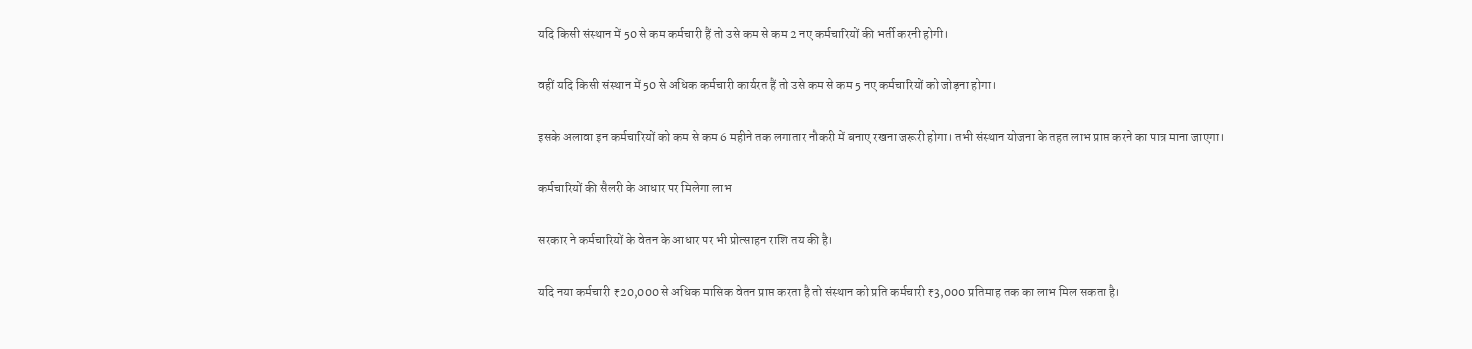यदि किसी संस्थान में 50 से कम कर्मचारी हैं तो उसे कम से कम 2 नए कर्मचारियों की भर्ती करनी होगी।

वहीं यदि किसी संस्थान में 50 से अधिक कर्मचारी कार्यरत हैं तो उसे कम से कम 5 नए कर्मचारियों को जोड़ना होगा।

इसके अलावा इन कर्मचारियों को कम से कम 6 महीने तक लगातार नौकरी में बनाए रखना जरूरी होगा। तभी संस्थान योजना के तहत लाभ प्राप्त करने का पात्र माना जाएगा।

कर्मचारियों की सैलरी के आधार पर मिलेगा लाभ

सरकार ने कर्मचारियों के वेतन के आधार पर भी प्रोत्साहन राशि तय की है।

यदि नया कर्मचारी ₹20,000 से अधिक मासिक वेतन प्राप्त करता है तो संस्थान को प्रति कर्मचारी ₹3,000 प्रतिमाह तक का लाभ मिल सकता है।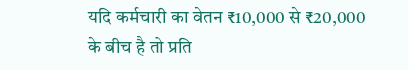यदि कर्मचारी का वेतन ₹10,000 से ₹20,000 के बीच है तो प्रति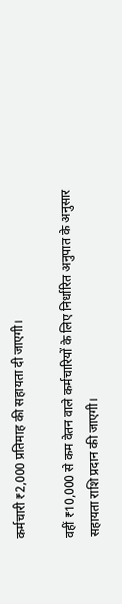कर्मचारी ₹2,000 प्रतिमाह की सहायता दी जाएगी।

वहीं ₹10,000 से कम वेतन वाले कर्मचारियों के लिए निर्धारित अनुपात के अनुसार सहायता राशि प्रदान की जाएगी।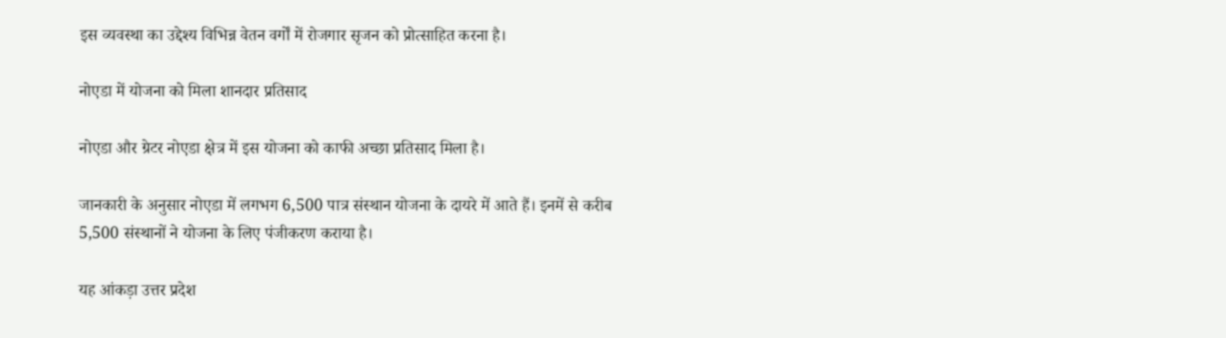इस व्यवस्था का उद्देश्य विभिन्न वेतन वर्गों में रोजगार सृजन को प्रोत्साहित करना है।

नोएडा में योजना को मिला शानदार प्रतिसाद

नोएडा और ग्रेटर नोएडा क्षेत्र में इस योजना को काफी अच्छा प्रतिसाद मिला है।

जानकारी के अनुसार नोएडा में लगभग 6,500 पात्र संस्थान योजना के दायरे में आते हैं। इनमें से करीब 5,500 संस्थानों ने योजना के लिए पंजीकरण कराया है।

यह आंकड़ा उत्तर प्रदेश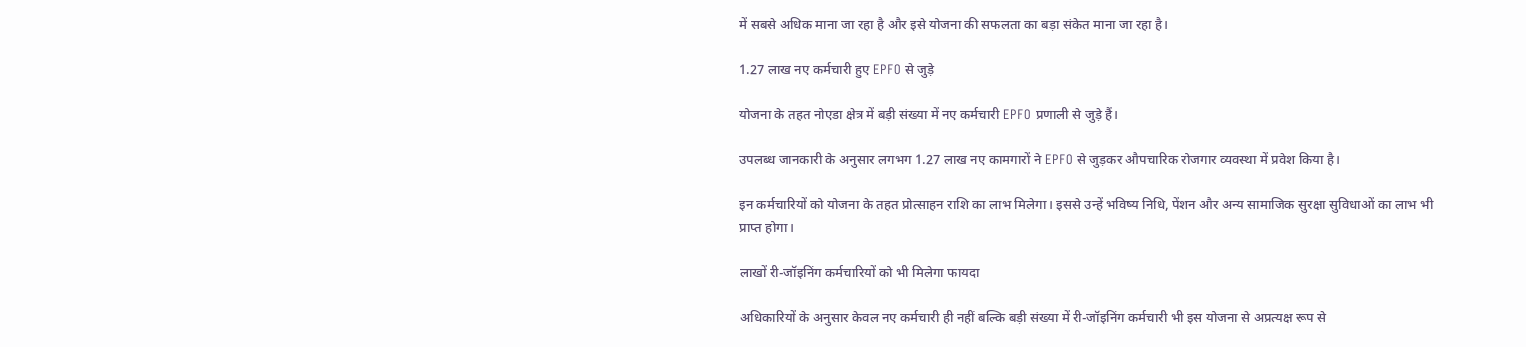में सबसे अधिक माना जा रहा है और इसे योजना की सफलता का बड़ा संकेत माना जा रहा है।

1.27 लाख नए कर्मचारी हुए EPFO से जुड़े

योजना के तहत नोएडा क्षेत्र में बड़ी संख्या में नए कर्मचारी EPFO प्रणाली से जुड़े हैं।

उपलब्ध जानकारी के अनुसार लगभग 1.27 लाख नए कामगारों ने EPFO से जुड़कर औपचारिक रोजगार व्यवस्था में प्रवेश किया है।

इन कर्मचारियों को योजना के तहत प्रोत्साहन राशि का लाभ मिलेगा। इससे उन्हें भविष्य निधि, पेंशन और अन्य सामाजिक सुरक्षा सुविधाओं का लाभ भी प्राप्त होगा।

लाखों री-जॉइनिंग कर्मचारियों को भी मिलेगा फायदा

अधिकारियों के अनुसार केवल नए कर्मचारी ही नहीं बल्कि बड़ी संख्या में री-जॉइनिंग कर्मचारी भी इस योजना से अप्रत्यक्ष रूप से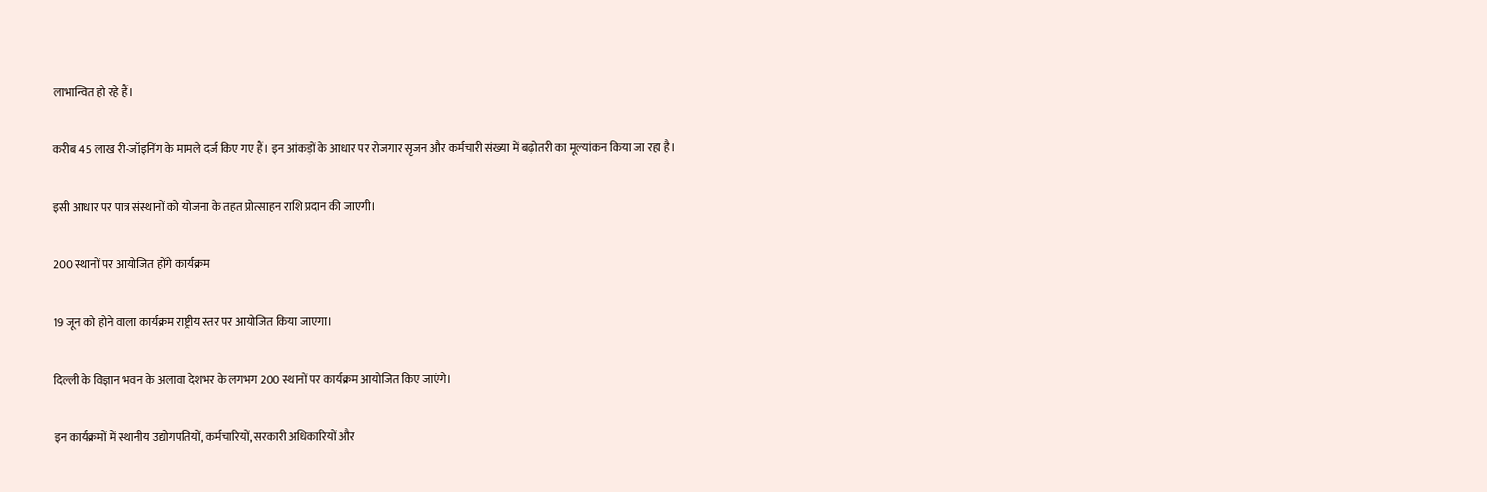लाभान्वित हो रहे हैं।

करीब 45 लाख री-जॉइनिंग के मामले दर्ज किए गए हैं। इन आंकड़ों के आधार पर रोजगार सृजन और कर्मचारी संख्या में बढ़ोतरी का मूल्यांकन किया जा रहा है।

इसी आधार पर पात्र संस्थानों को योजना के तहत प्रोत्साहन राशि प्रदान की जाएगी।

200 स्थानों पर आयोजित होंगे कार्यक्रम

19 जून को होने वाला कार्यक्रम राष्ट्रीय स्तर पर आयोजित किया जाएगा।

दिल्ली के विज्ञान भवन के अलावा देशभर के लगभग 200 स्थानों पर कार्यक्रम आयोजित किए जाएंगे।

इन कार्यक्रमों में स्थानीय उद्योगपतियों, कर्मचारियों, सरकारी अधिकारियों और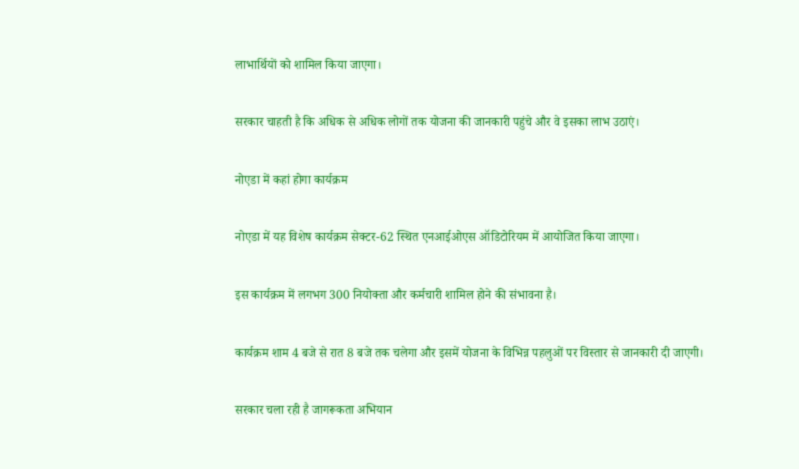लाभार्थियों को शामिल किया जाएगा।

सरकार चाहती है कि अधिक से अधिक लोगों तक योजना की जानकारी पहुंचे और वे इसका लाभ उठाएं।

नोएडा में कहां होगा कार्यक्रम

नोएडा में यह विशेष कार्यक्रम सेक्टर-62 स्थित एनआईओएस ऑडिटोरियम में आयोजित किया जाएगा।

इस कार्यक्रम में लगभग 300 नियोक्ता और कर्मचारी शामिल होने की संभावना है।

कार्यक्रम शाम 4 बजे से रात 8 बजे तक चलेगा और इसमें योजना के विभिन्न पहलुओं पर विस्तार से जानकारी दी जाएगी।

सरकार चला रही है जागरूकता अभियान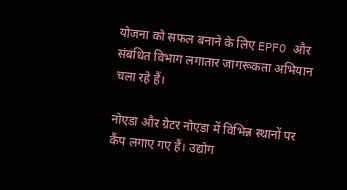योजना को सफल बनाने के लिए EPFO और संबंधित विभाग लगातार जागरूकता अभियान चला रहे हैं।

नोएडा और ग्रेटर नोएडा में विभिन्न स्थानों पर कैंप लगाए गए हैं। उद्योग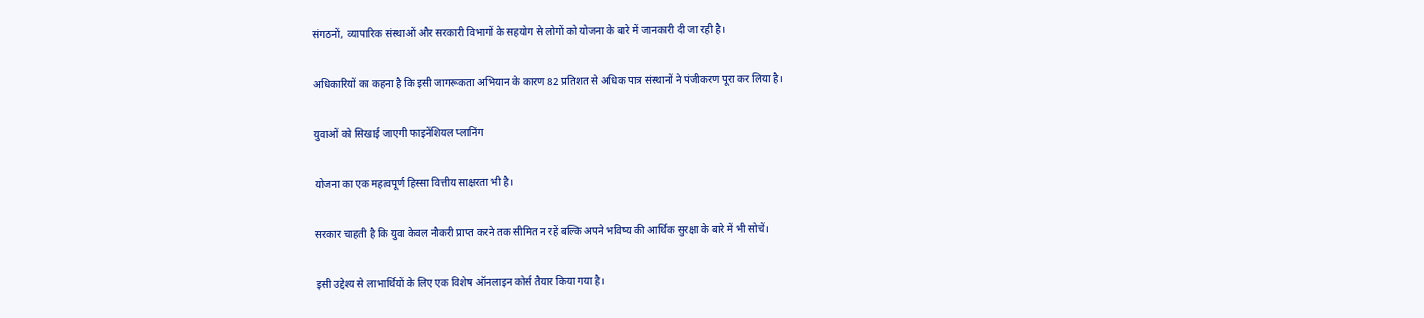संगठनों, व्यापारिक संस्थाओं और सरकारी विभागों के सहयोग से लोगों को योजना के बारे में जानकारी दी जा रही है।

अधिकारियों का कहना है कि इसी जागरूकता अभियान के कारण 82 प्रतिशत से अधिक पात्र संस्थानों ने पंजीकरण पूरा कर लिया है।

युवाओं को सिखाई जाएगी फाइनेंशियल प्लानिंग

योजना का एक महत्वपूर्ण हिस्सा वित्तीय साक्षरता भी है।

सरकार चाहती है कि युवा केवल नौकरी प्राप्त करने तक सीमित न रहें बल्कि अपने भविष्य की आर्थिक सुरक्षा के बारे में भी सोचें।

इसी उद्देश्य से लाभार्थियों के लिए एक विशेष ऑनलाइन कोर्स तैयार किया गया है।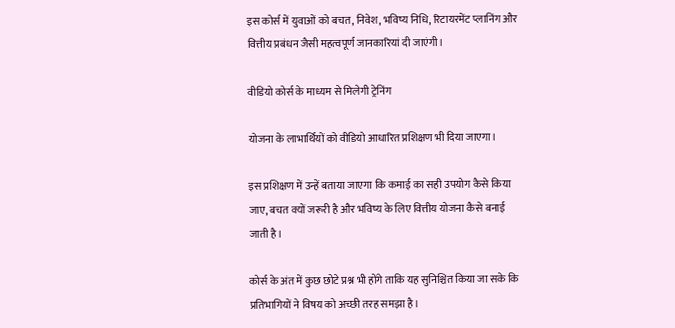इस कोर्स में युवाओं को बचत, निवेश, भविष्य निधि, रिटायरमेंट प्लानिंग और वित्तीय प्रबंधन जैसी महत्वपूर्ण जानकारियां दी जाएंगी।

वीडियो कोर्स के माध्यम से मिलेगी ट्रेनिंग

योजना के लाभार्थियों को वीडियो आधारित प्रशिक्षण भी दिया जाएगा।

इस प्रशिक्षण में उन्हें बताया जाएगा कि कमाई का सही उपयोग कैसे किया जाए, बचत क्यों जरूरी है और भविष्य के लिए वित्तीय योजना कैसे बनाई जाती है।

कोर्स के अंत में कुछ छोटे प्रश्न भी होंगे ताकि यह सुनिश्चित किया जा सके कि प्रतिभागियों ने विषय को अच्छी तरह समझा है।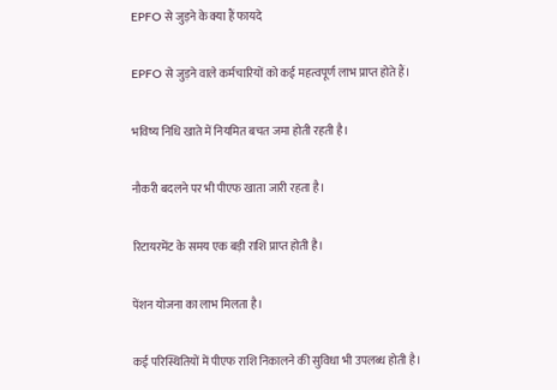EPFO से जुड़ने के क्या हैं फायदे

EPFO से जुड़ने वाले कर्मचारियों को कई महत्वपूर्ण लाभ प्राप्त होते हैं।

भविष्य निधि खाते में नियमित बचत जमा होती रहती है।

नौकरी बदलने पर भी पीएफ खाता जारी रहता है।

रिटायरमेंट के समय एक बड़ी राशि प्राप्त होती है।

पेंशन योजना का लाभ मिलता है।

कई परिस्थितियों में पीएफ राशि निकालने की सुविधा भी उपलब्ध होती है।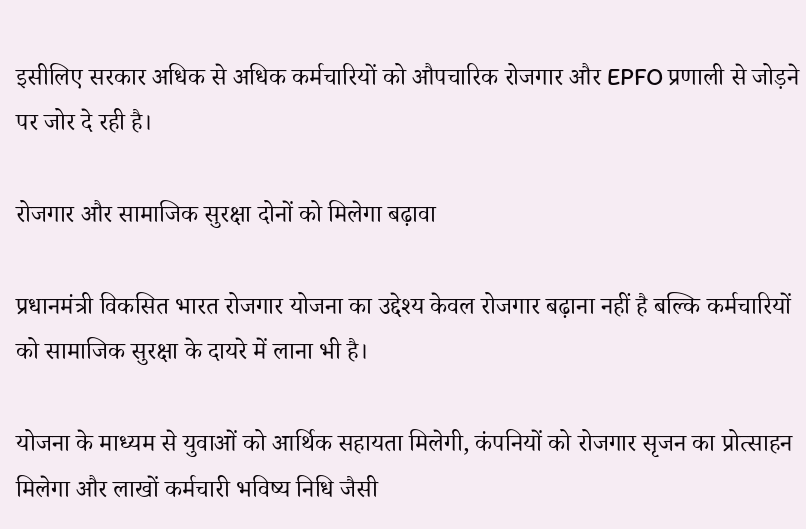इसीलिए सरकार अधिक से अधिक कर्मचारियों को औपचारिक रोजगार और EPFO प्रणाली से जोड़ने पर जोर दे रही है।

रोजगार और सामाजिक सुरक्षा दोनों को मिलेगा बढ़ावा

प्रधानमंत्री विकसित भारत रोजगार योजना का उद्देश्य केवल रोजगार बढ़ाना नहीं है बल्कि कर्मचारियों को सामाजिक सुरक्षा के दायरे में लाना भी है।

योजना के माध्यम से युवाओं को आर्थिक सहायता मिलेगी, कंपनियों को रोजगार सृजन का प्रोत्साहन मिलेगा और लाखों कर्मचारी भविष्य निधि जैसी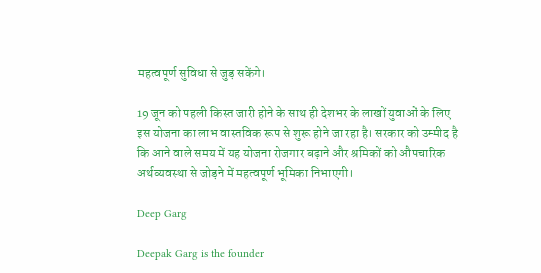महत्वपूर्ण सुविधा से जुड़ सकेंगे।

19 जून को पहली किस्त जारी होने के साथ ही देशभर के लाखों युवाओं के लिए इस योजना का लाभ वास्तविक रूप से शुरू होने जा रहा है। सरकार को उम्मीद है कि आने वाले समय में यह योजना रोजगार बढ़ाने और श्रमिकों को औपचारिक अर्थव्यवस्था से जोड़ने में महत्वपूर्ण भूमिका निभाएगी।

Deep Garg

Deepak Garg is the founder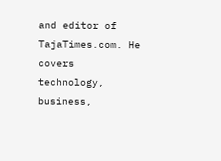and editor of TajaTimes.com. He covers technology, business,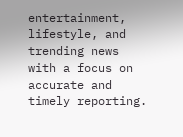entertainment, lifestyle, and trending news with a focus on accurate and timely reporting.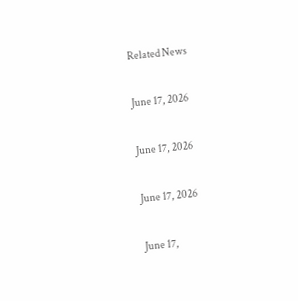Related News

June 17, 2026

June 17, 2026

June 17, 2026

June 17,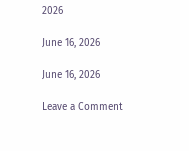2026

June 16, 2026

June 16, 2026

Leave a Comment